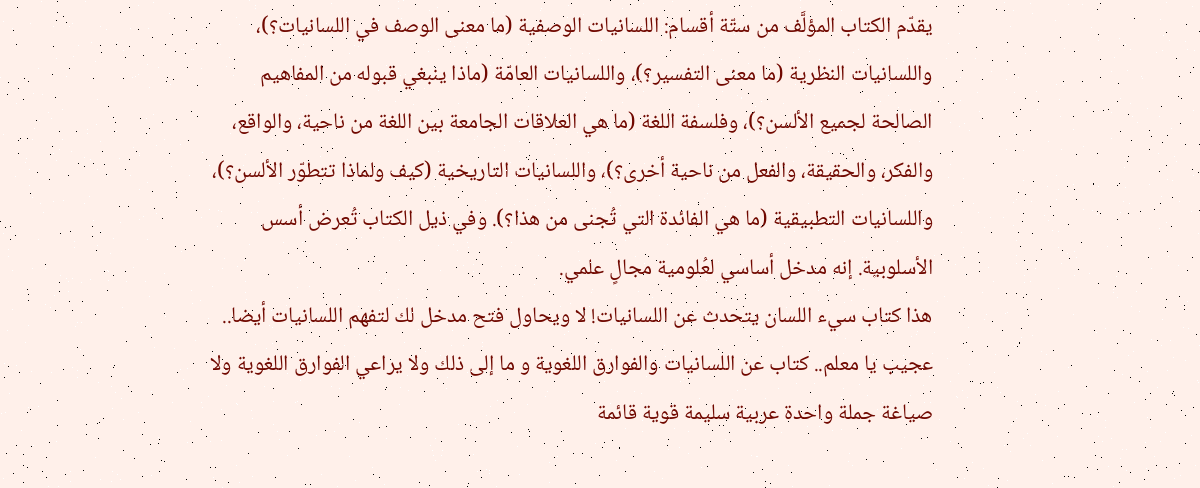يقدّم الكتاب المؤلَّف من ستّة أقسام: اللسانيات الوصفية (ما معنى الوصف في اللسانيات؟)، واللسانيات النظرية (ما معنى التفسير؟)، واللسانيات العامّة (ماذا ينبغي قبوله من المفاهيم الصالحة لجميع الألسن؟)، وفلسفة اللغة (ما هي العلاقات الجامعة بين اللغة من ناحية، والواقع، والفكر، والحقيقة، والفعل من ناحية أخرى؟)، واللسانيات التاريخية (كيف ولماذا تتطوّر الألسن؟)، واللسانيات التطبيقية (ما هي الفائدة التي تُجنى من هذا؟). وفي ذيل الكتاب تُعرض أسس الأسلوبية. إنه مدخل أساسي لعُلومية مجالٍ علمي.
هذا كتاب سيء اللسان يتحدث عن اللسانيات! لا ويحاول فتح مدخل لك لتفهم اللسانيات أيضا.. عجيب يا معلم.. كتاب عن اللسانيات والفوارق اللغوية و ما إلى ذلك ولا يراعي الفوارق اللغوية ولا صياغة جملة واحدة عربية سليمة قوية قائمة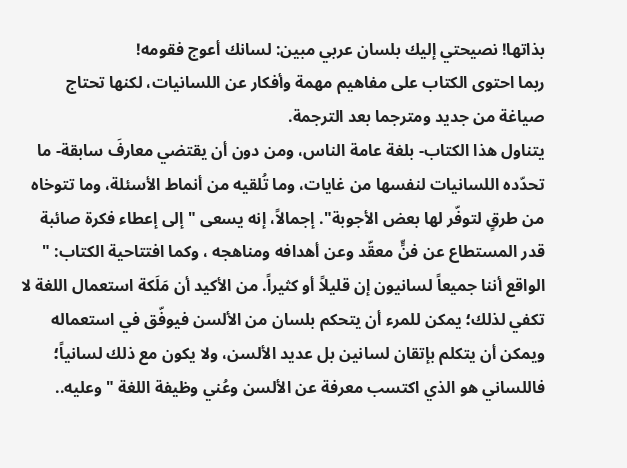بذاتها! نصيحتي إليك بلسان عربي مبين: لسانك أعوج فقومه!
ربما احتوى الكتاب على مفاهيم مهمة وأفكار عن اللسانيات، لكنها تحتاج صياغة من جديد ومترجما بعد الترجمة.
يتناول هذا الكتاب- بلغة عامة الناس، ومن دون أن يقتضي معارفَ سابقة- ما تحدّده اللسانيات لنفسها من غايات، وما تُلقيه من أنماط الأسئلة، وما تتوخاه من طرقٍ لتوفّر لها بعض الأجوبة". إجمالاً، إنه يسعى "إلى إعطاء فكرة صائبة قدر المستطاع عن فنٍّ معقّد وعن أهدافه ومناهجه ، وكما افتتاحية الكتاب: " الواقع أننا جميعاً لسانيون إن قليلاً أو كثيراً. من الأكيد أن مَلَكة استعمال اللغة لا تكفي لذلك؛ يمكن للمرء أن يتحكم بلسان من الألسن فيوفّق في استعماله ويمكن أن يتكلم بإتقان لسانين بل عديد الألسن، ولا يكون مع ذلك لسانياً؛ فاللساني هو الذي اكتسب معرفة عن الألسن وعُني وظيفة اللغة " وعليه..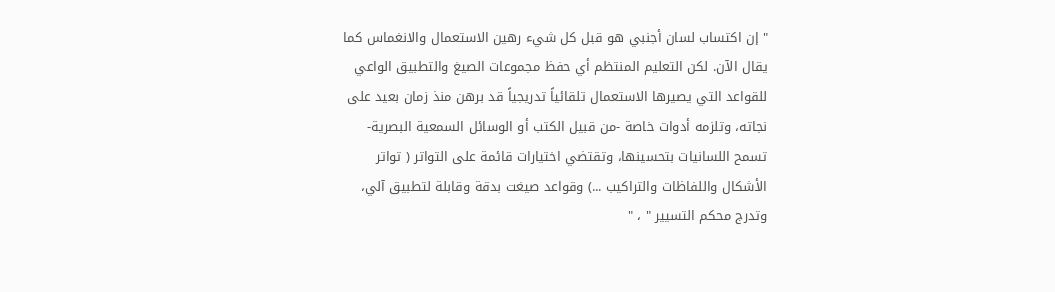" إن اكتساب لسان أجنبي هو قبل كل شيء رهين الاستعمال والانغماس كما يقال الآن. لكن التعليم المنتظم أي حفظ مجموعات الصيغ والتطبيق الواعي للقواعد التي يصيرها الاستعمال تلقائياً تدريجياً قد برهن منذ زمان بعيد على نجاته، وتلزمه أدوات خاصة -من قبيل الكتب أو الوسائل السمعية البصرية- تسمح اللسانيات بتحسينها، وتقتضي اختيارات قائمة على التواتر ( تواتر الأشكال واللفاظات والتراكيب ...) وقواعد صيغت بدقة وقابلة لتطبيق آلي، وتدرج محكم التسيير " ، "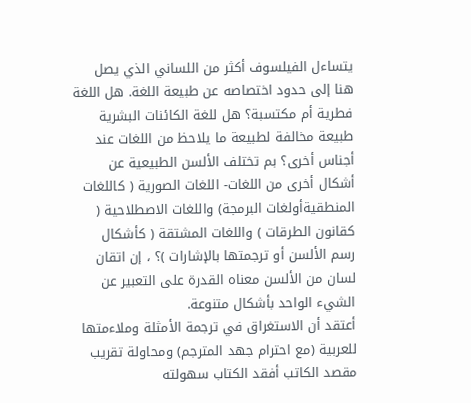يتساءل الفيلسوف أكثر من اللساني الذي يصل هنا إلى حدود اختصاصه عن طبيعة اللغة. هل اللغة فطرية أم مكتسبة؟ هل للغة الكائنات البشرية طبيعة مخالفة لطبيعة ما يلاحظ من اللغات عند أجناس أخرى؟ بم تختلف الألسن الطبيعية عن أشكال أخرى من اللغات- اللغات الصورية ( كاللغات المنطقيةأولغات البرمجة) واللغات الاصطلاحية ( كقانون الطرقات ) واللغات المشتقة ( كأشكال رسم الألسن أو ترجمتها بالإشارات )؟ ، إن اتقان لسان من الألسن معناه القدرة على التعبير عن الشيء الواحد بأشكال متنوعة.
أعتقد أن الاستغراق في ترجمة الأمثلة وملاءمتها للعربية (مع احترام جهد المترجم) ومحاولة تقريب مقصد الكاتب أفقد الكتاب سهولته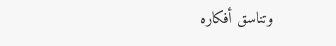وتناسق أفكاره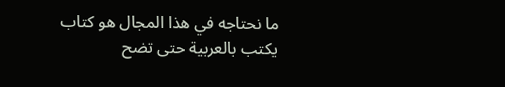ما نحتاجه في هذا المجال هو كتاب يكتب بالعربية حتى تضح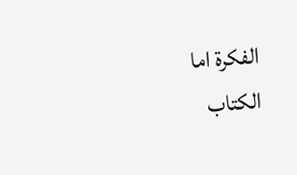الفكرة اما الكتاب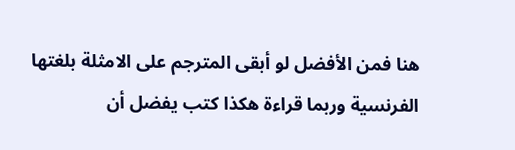هنا فمن الأفضل لو أبقى المترجم على الامثلة بلغتها الفرنسية وربما قراءة هكذا كتب يفضل أن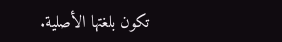تكون بلغتها الأصلية.